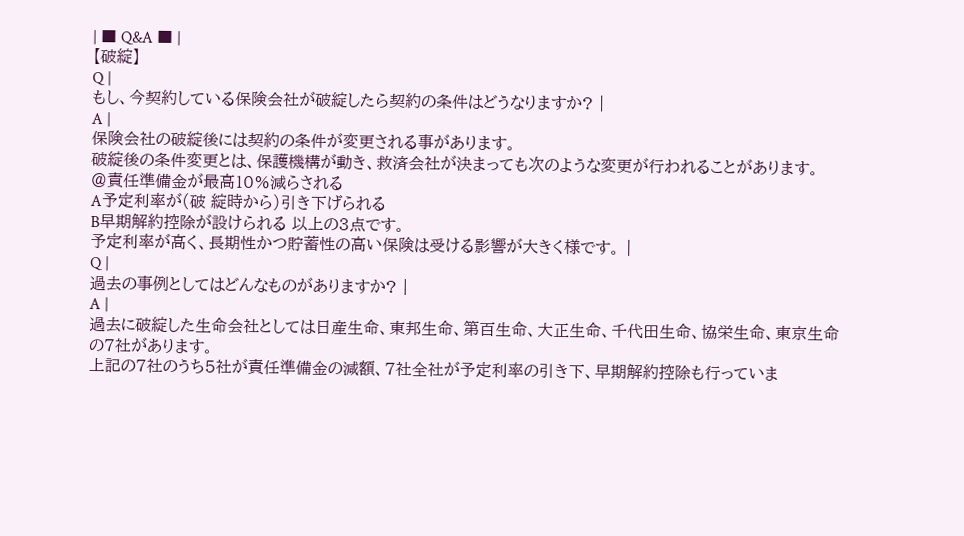| ■ Q&A ■ |
【破綻】
Q |
もし、今契約している保険会社が破綻したら契約の条件はどうなりますか? |
A |
保険会社の破綻後には契約の条件が変更される事があります。
破綻後の条件変更とは、保護機構が動き、救済会社が決まっても次のような変更が行われることがあります。
@責任準備金が最高10%減らされる
A予定利率が(破 綻時から)引き下げられる
B早期解約控除が設けられる 以上の3点です。
予定利率が高く、長期性かつ貯蓄性の高い保険は受ける影響が大きく様です。 |
Q |
過去の事例としてはどんなものがありますか? |
A |
過去に破綻した生命会社としては日産生命、東邦生命、第百生命、大正生命、千代田生命、協栄生命、東京生命の7社があります。
上記の7社のうち5社が責任準備金の減額、7社全社が予定利率の引き下、早期解約控除も行っていま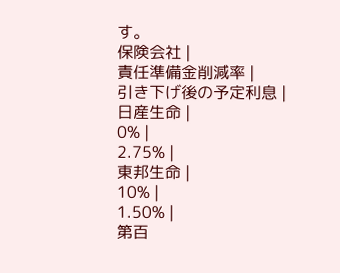す。
保険会社 |
責任準備金削減率 |
引き下げ後の予定利息 |
日産生命 |
0% |
2.75% |
東邦生命 |
10% |
1.50% |
第百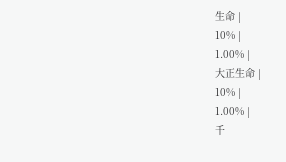生命 |
10% |
1.00% |
大正生命 |
10% |
1.00% |
千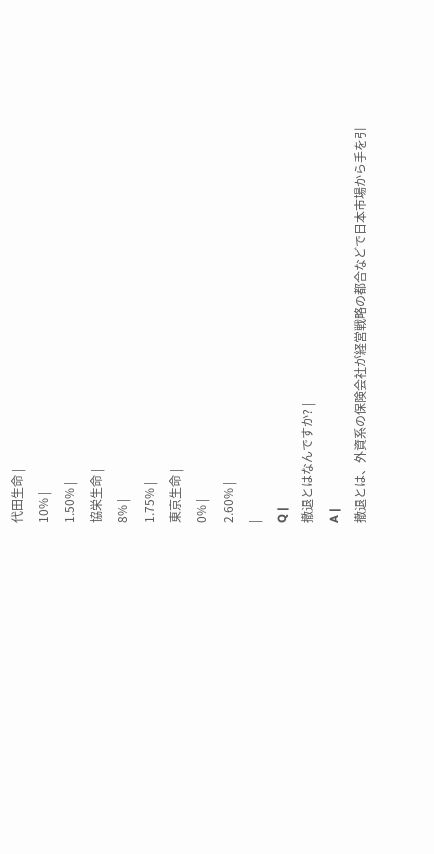代田生命 |
10% |
1.50% |
協栄生命 |
8% |
1.75% |
東京生命 |
0% |
2.60% |
|
Q |
撤退とはなんですか? |
A |
撤退とは、外資系の保険会社が経営戦略の都合などで日本市場から手を引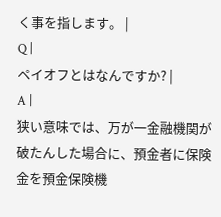く事を指します。 |
Q |
ペイオフとはなんですか? |
A |
狭い意味では、万が一金融機関が破たんした場合に、預金者に保険金を預金保険機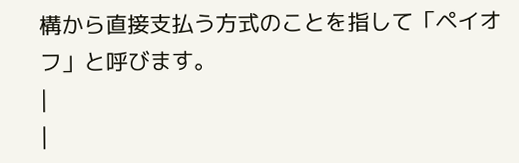構から直接支払う方式のことを指して「ペイオフ」と呼びます。
|
|